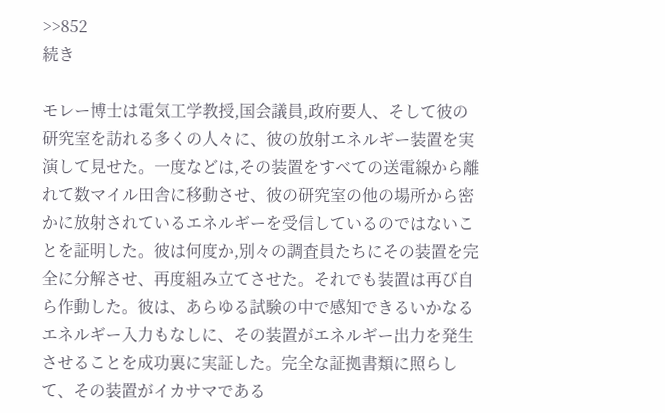>>852
続き

モレー博士は電気工学教授,国会議員,政府要人、そして彼の研究室を訪れる多くの人々に、彼の放射エネルギー装置を実演して見せた。一度などは,その装置をすべての送電線から離れて数マイル田舎に移動させ、彼の研究室の他の場所から密かに放射されているエネルギーを受信しているのではないことを証明した。彼は何度か,別々の調査員たちにその装置を完全に分解させ、再度組み立てさせた。それでも装置は再び自ら作動した。彼は、あらゆる試験の中で感知できるいかなるエネルギー入力もなしに、その装置がエネルギー出力を発生させることを成功裏に実証した。完全な証拠書類に照らして、その装置がイカサマである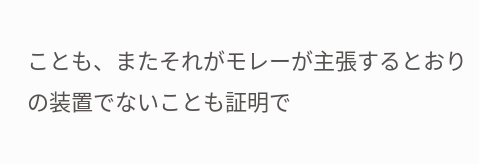ことも、またそれがモレーが主張するとおりの装置でないことも証明で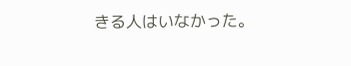きる人はいなかった。